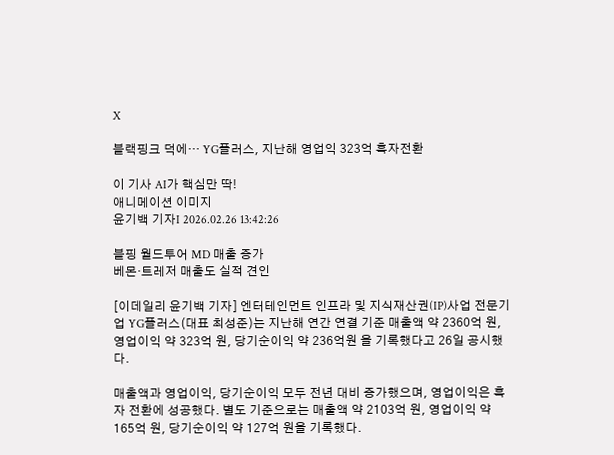X

블랙핑크 덕에… YG플러스, 지난해 영업익 323억 흑자전환

이 기사 AI가 핵심만 딱!
애니메이션 이미지
윤기백 기자I 2026.02.26 13:42:26

블핑 월드투어 MD 매출 증가
베몬·트레저 매출도 실적 견인

[이데일리 윤기백 기자] 엔터테인먼트 인프라 및 지식재산권(IP)사업 전문기업 YG플러스(대표 최성준)는 지난해 연간 연결 기준 매출액 약 2360억 원, 영업이익 약 323억 원, 당기순이익 약 236억원 을 기록했다고 26일 공시했다.

매출액과 영업이익, 당기순이익 모두 전년 대비 증가했으며, 영업이익은 흑자 전환에 성공했다. 별도 기준으로는 매출액 약 2103억 원, 영업이익 약 165억 원, 당기순이익 약 127억 원을 기록했다.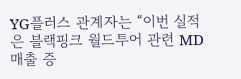YG플러스 관계자는 “이번 실적은 블랙핑크 월드투어 관련 MD 매출 증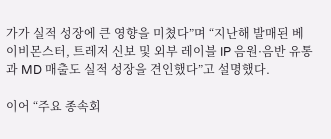가가 실적 성장에 큰 영향을 미쳤다”며 “지난해 발매된 베이비몬스터, 트레저 신보 및 외부 레이블 IP 음원·음반 유통과 MD 매출도 실적 성장을 견인했다”고 설명했다.

이어 “주요 종속회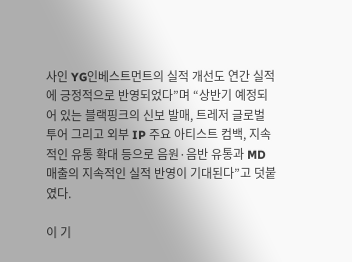사인 YG인베스트먼트의 실적 개선도 연간 실적에 긍정적으로 반영되었다”며 “상반기 예정되어 있는 블랙핑크의 신보 발매, 트레저 글로벌 투어 그리고 외부 IP 주요 아티스트 컴백, 지속적인 유통 확대 등으로 음원·음반 유통과 MD 매출의 지속적인 실적 반영이 기대된다”고 덧붙였다.

이 기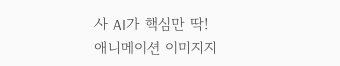사 AI가 핵심만 딱!
애니메이션 이미지지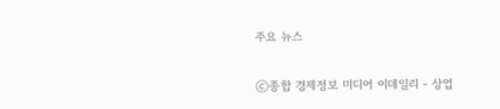주요 뉴스

ⓒ종합 경제정보 미디어 이데일리 - 상업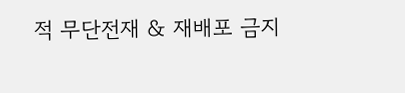적 무단전재 & 재배포 금지